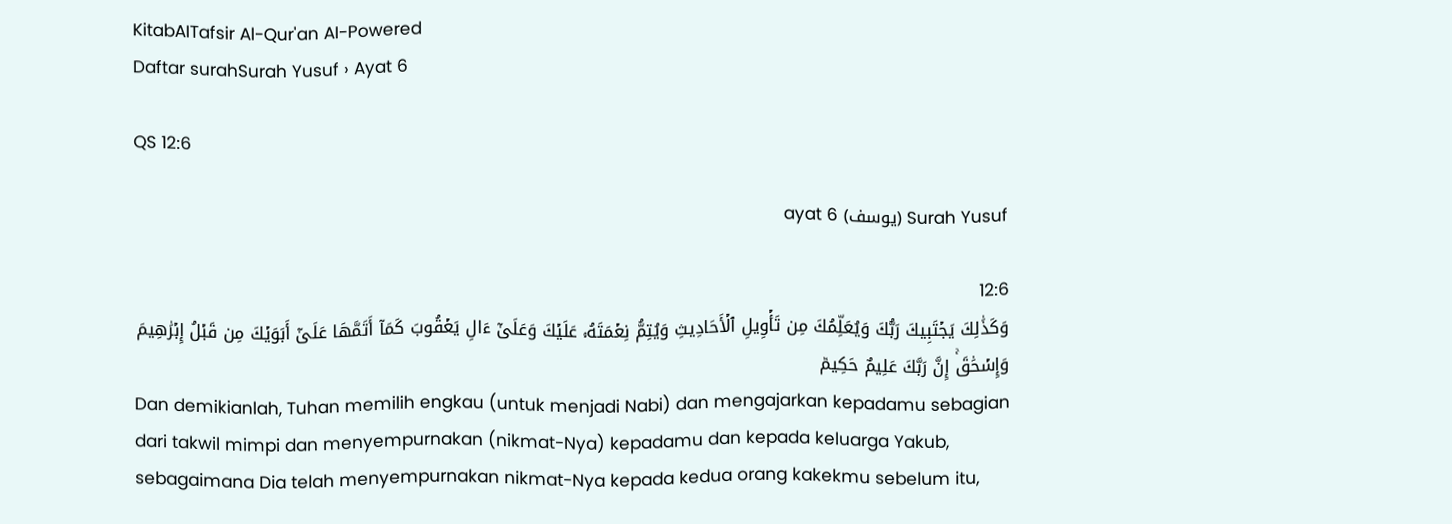KitabAITafsir Al-Qur'an AI-Powered
Daftar surahSurah Yusuf › Ayat 6

QS 12:6

Surah Yusuf (يوسف) ayat 6

12:6
وَكَذَٰلِكَ يَجۡتَبِيكَ رَبُّكَ وَيُعَلِّمُكَ مِن تَأۡوِيلِ ٱلۡأَحَادِيثِ وَيُتِمُّ نِعۡمَتَهُۥ عَلَيۡكَ وَعَلَىٰٓ ءَالِ يَعۡقُوبَ كَمَآ أَتَمَّهَا عَلَىٰٓ أَبَوَيۡكَ مِن قَبۡلُ إِبۡرَٰهِيمَ وَإِسۡحَٰقَۚ إِنَّ رَبَّكَ عَلِيمٌ حَكِيمٞ
Dan demikianlah, Tuhan memilih engkau (untuk menjadi Nabi) dan mengajarkan kepadamu sebagian dari takwil mimpi dan menyempurnakan (nikmat-Nya) kepadamu dan kepada keluarga Yakub, sebagaimana Dia telah menyempurnakan nikmat-Nya kepada kedua orang kakekmu sebelum itu,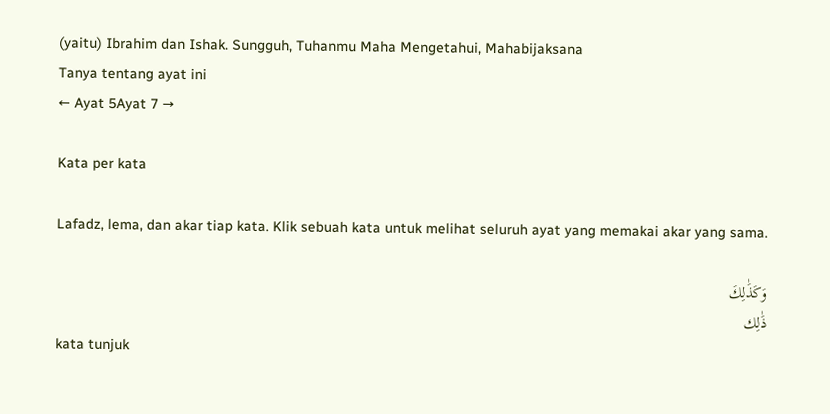(yaitu) Ibrahim dan Ishak. Sungguh, Tuhanmu Maha Mengetahui, Mahabijaksana
Tanya tentang ayat ini
← Ayat 5Ayat 7 →

Kata per kata

Lafadz, lema, dan akar tiap kata. Klik sebuah kata untuk melihat seluruh ayat yang memakai akar yang sama.

وَكَذَٰلِكَ
ذَٰلِك
kata tunjuk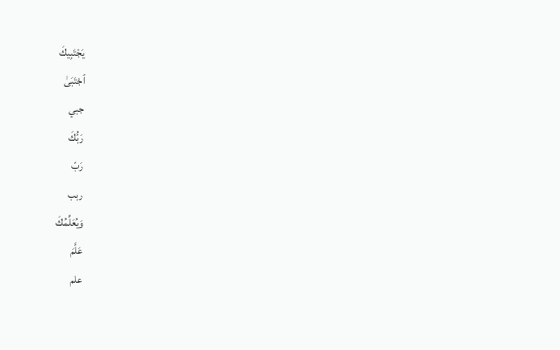يَجْتَبِيكَ
ٱجْتَبَىٰ
جبي
رَبُّكَ
رَبّ
ربب
وَيُعَلِّمُكَ
عَلَّمَ
علم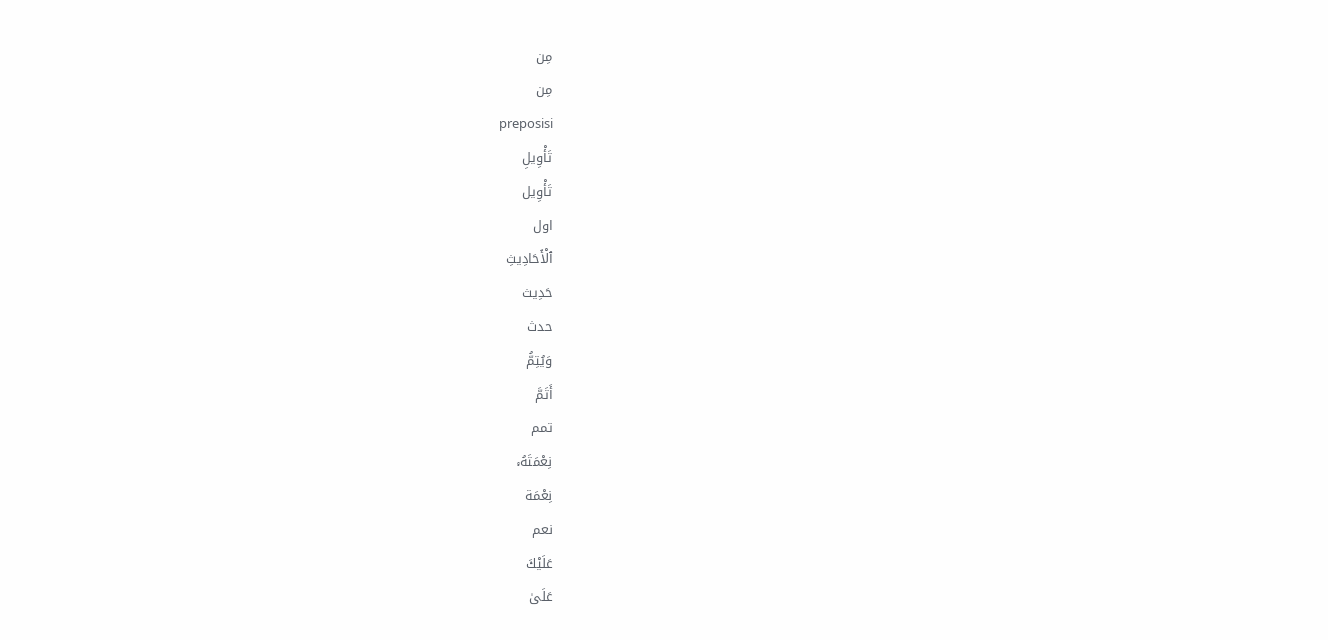مِن
مِن
preposisi
تَأْوِيلِ
تَأْوِيل
اول
ٱلْأَحَادِيثِ
حَدِيث
حدث
وَيُتِمُّ
أَتَمَّ
تمم
نِعْمَتَهُۥ
نِعْمَة
نعم
عَلَيْكَ
عَلَىٰ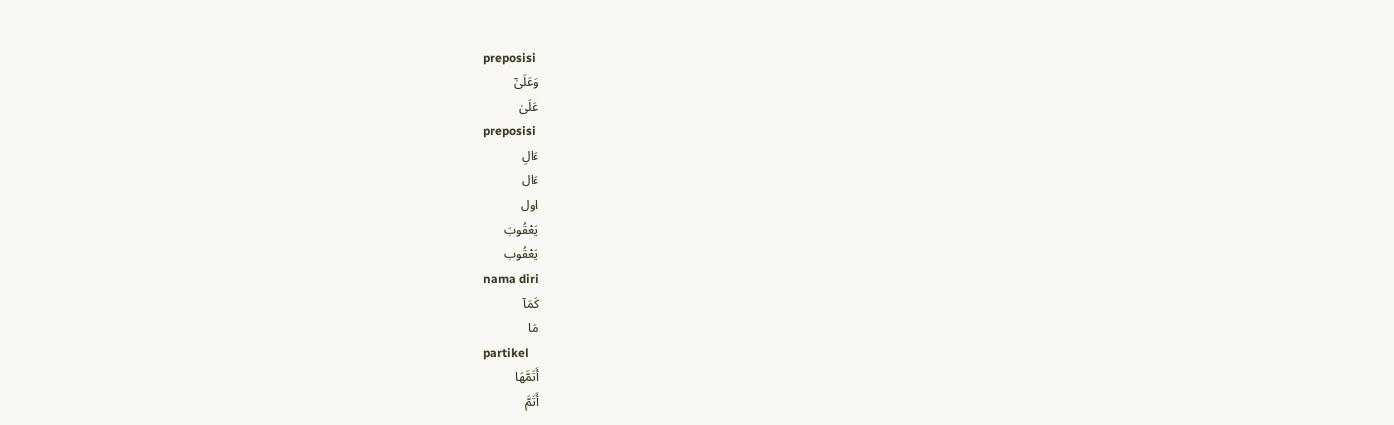preposisi
وَعَلَىٰٓ
عَلَىٰ
preposisi
ءَالِ
ءَال
اول
يَعْقُوبَ
يَعْقُوب
nama diri
كَمَآ
مَا
partikel
أَتَمَّهَا
أَتَمَّ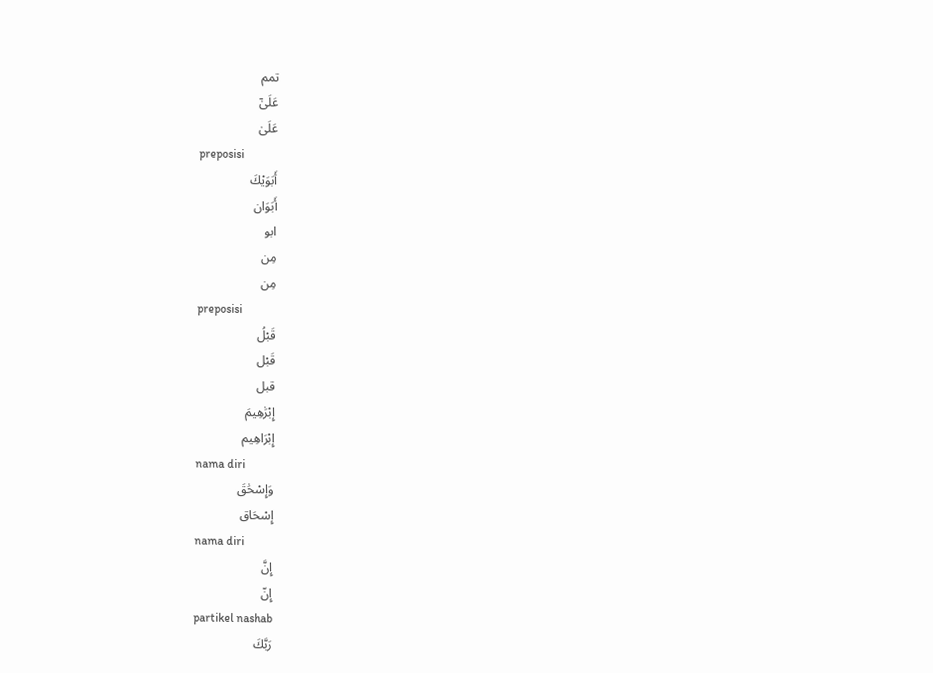تمم
عَلَىٰٓ
عَلَىٰ
preposisi
أَبَوَيْكَ
أَبَوَان
ابو
مِن
مِن
preposisi
قَبْلُ
قَبْل
قبل
إِبْرَٰهِيمَ
إِبْرَاهِيم
nama diri
وَإِسْحَٰقَ
إِسْحَاق
nama diri
إِنَّ
إِنّ
partikel nashab
رَبَّكَ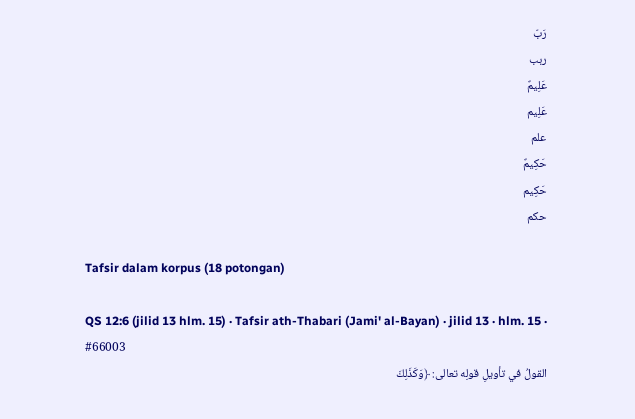رَبّ
ربب
عَلِيمٌ
عَلِيم
علم
حَكِيمٌ
حَكِيم
حكم

Tafsir dalam korpus (18 potongan)

QS 12:6 (jilid 13 hlm. 15) · Tafsir ath-Thabari (Jami' al-Bayan) · jilid 13 · hlm. 15 · #66003
القولُ في تأويلِ قولِه تعالى: ﴿وَكَذَلِكَ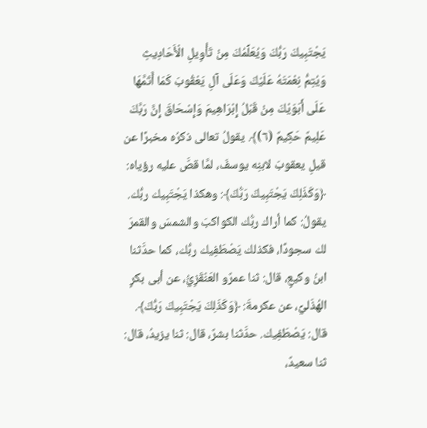يَجْتَبِيكَ رَبُّكَ وَيُعَلِّمُكَ مِنْ تَأْوِيلِ الْأَحَادِيثِ وَيُتِمُّ نِعْمَتَهُ عَلَيْكَ وَعَلَى آلِ يَعْقُوبَ كَمَا أَتَمَّهَا عَلَى أَبَوَيْكَ مِنْ قَبْلُ إِبْرَاهِيمَ وَإِسْحَاقَ إِنَّ رَبَّكَ عَلِيمٌ حَكِيمٌ (٦)﴾. يقولُ تعالى ذكرُه مخبرًا عن قيلِ يعقوبَ لابنِه يوسفَ، لمَّا قصَّ عليه رؤياه: ﴿وَكَذَلِكَ يَجْتَبِيكَ رَبُّكَ﴾: وهكذا يَجْتَبِيك ربُّك. يقولُ: كما أراك ربُّك الكواكبَ والشمسَ والقمرَ لك سجودًا، فكذلك يَصْطَفِيك ربُّك، كما حدَّثنا ابنُ وكيعٍ، قال: ثنا عمرٌو العَنْقَزِيُّ، عن أبى بكرٍ الهُذَليِّ، عن عكرمةَ: ﴿وَكَذَلِكَ يَجْتَبِيكَ رَبُّكَ﴾. قال: يَصْطَفِيك. حدَّثنا بشرٌ، قال: ثنا يزيدُ، قال: ثنا سعيدٌ،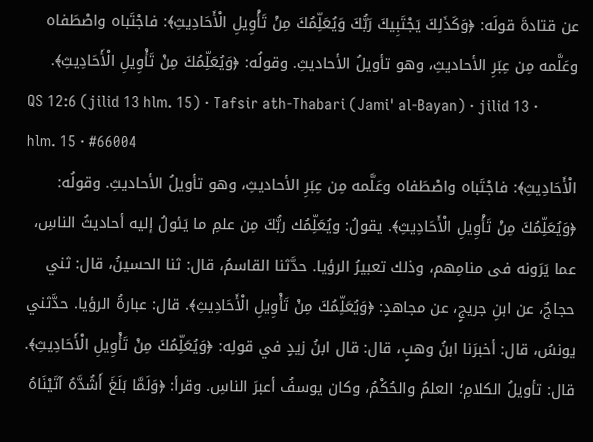عن قتادةَ قولَه: ﴿وَكَذَلِكَ يَجْتَبِيكَ رَبُّكَ وَيُعَلِّمُكَ مِنْ تَأْوِيلِ الْأَحَادِيثِ﴾: فاجْتَباه واصْطَفاه وعَلَّمه مِن عِبَرِ الأحاديثِ، وهو تأويلُ الأحاديثِ. وقولُه: ﴿وَيُعَلِّمُكَ مِنْ تَأْوِيلِ الْأَحَادِيثِ﴾.
QS 12:6 (jilid 13 hlm. 15) · Tafsir ath-Thabari (Jami' al-Bayan) · jilid 13 · hlm. 15 · #66004
الْأَحَادِيثِ﴾: فاجْتَباه واصْطَفاه وعَلَّمه مِن عِبَرِ الأحاديثِ، وهو تأويلُ الأحاديثِ. وقولُه: ﴿وَيُعَلِّمُكَ مِنْ تَأْوِيلِ الْأَحَادِيثِ﴾. يقولُ: ويُعَلِّمُك ربُّكَ مِن علمِ ما يَئولُ إليه أحاديثُ الناسِ، عما يَرَونه فى منامِهم، وذلك تعبيرُ الرؤيا. حدَّثنا القاسمُ، قال: ثنا الحسينُ، قال: ثني حجاجٌ، عن ابنِ جريجٍ، عن مجاهدٍ: ﴿وَيُعَلِّمُكَ مِنْ تَأْوِيلِ الْأَحَادِيثِ﴾. قال: عبارةُ الرؤيا. حدَّثني يونسُ، قال: أخبرَنا ابنُ وهبٍ، قال: قال ابنُ زيدٍ في قولِه: ﴿وَيُعَلِّمُكَ مِنْ تَأْوِيلِ الْأَحَادِيثِ﴾. قال: تأويلُ الكلامِ؛ العلمُ والحُكْمُ، وكان يوسفُ أعبرَ الناسِ. وقرأ: ﴿وَلَمَّا بَلَغَ أَشُدَّهُ آتَيْنَاهُ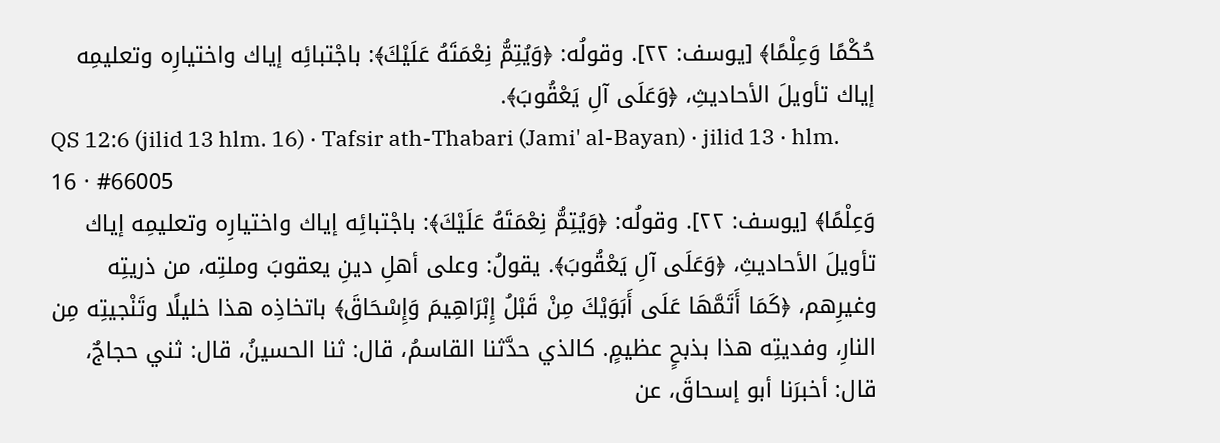حُكْمًا وَعِلْمًا﴾ [يوسف: ٢٢]. وقولُه: ﴿وَيُتِمُّ نِعْمَتَهُ عَلَيْكَ﴾: باجْتبائِه إياك واختيارِه وتعليمِه إياك تأويلَ الأحاديثِ، ﴿وَعَلَى آلِ يَعْقُوبَ﴾.
QS 12:6 (jilid 13 hlm. 16) · Tafsir ath-Thabari (Jami' al-Bayan) · jilid 13 · hlm. 16 · #66005
وَعِلْمًا﴾ [يوسف: ٢٢]. وقولُه: ﴿وَيُتِمُّ نِعْمَتَهُ عَلَيْكَ﴾: باجْتبائِه إياك واختيارِه وتعليمِه إياك تأويلَ الأحاديثِ، ﴿وَعَلَى آلِ يَعْقُوبَ﴾. يقولُ: وعلى أهلِ دينِ يعقوبَ وملتِه، من ذريتِه وغيرِهم، ﴿كَمَا أَتَمَّهَا عَلَى أَبَوَيْكَ مِنْ قَبْلُ إِبْرَاهِيمَ وَإِسْحَاقَ﴾ باتخاذِه هذا خليلًا وتَنْجيتِه مِن النارِ، وفديتِه هذا بذبحٍ عظيمٍ. كالذي حدَّثنا القاسمُ، قال: ثنا الحسينُ، قال: ثني حجاجٌ، قال: أخبرَنا أبو إسحاقَ، عن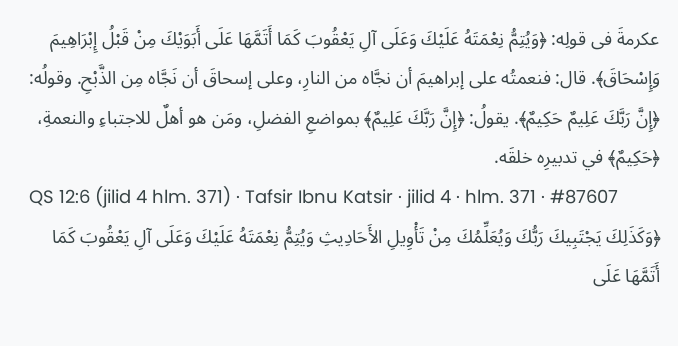عكرمةَ فى قولِه: ﴿وَيُتِمُّ نِعْمَتَهُ عَلَيْكَ وَعَلَى آلِ يَعْقُوبَ كَمَا أَتَمَّهَا عَلَى أَبَوَيْكَ مِنْ قَبْلُ إِبْرَاهِيمَ وَإِسْحَاقَ﴾. قال: فنعمتُه على إبراهيمَ أن نجَّاه من النارِ، وعلى إسحاقَ أن نَجَّاه مِن الذَّبْحِ. وقولُه: ﴿إِنَّ رَبَّكَ عَلِيمٌ حَكِيمٌ﴾. يقولُ: ﴿إِنَّ رَبَّكَ عَلِيمٌ﴾ بمواضعِ الفضلِ، ومَن هو أهلٌ للاجتباءِ والنعمةِ، ﴿حَكِيمٌ﴾ في تدبيرِه خلقَه.
QS 12:6 (jilid 4 hlm. 371) · Tafsir Ibnu Katsir · jilid 4 · hlm. 371 · #87607
﴿وَكَذَلِكَ يَجْتَبِيكَ رَبُّكَ وَيُعَلِّمُكَ مِنْ تَأْوِيلِ الأَحَادِيثِ وَيُتِمُّ نِعْمَتَهُ عَلَيْكَ وَعَلَى آلِ يَعْقُوبَ كَمَا أَتَمَّهَا عَلَى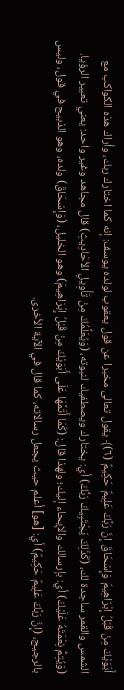أَبَوَيْكَ مِنْ قَبْلُ إِبْرَاهِيمَ وَإِسْحَاقَ إِنَّ رَبَّكَ عَلِيمٌ حَكِيمٌ (٦)﴾ يقول تعالى مخبرا عن قول يعقوب لولده يوسف: إنه كما اختارك ربك، وأراك هذه الكواكب مع الشمس والقمر ساجدة لك، (كَذَلِكَ يَجْتَبِيكَ رَبُّكَ) أي: يختارك ويصطفيك لنبوته، (وَيُعَلِّمُكَ مِنْ تَأْوِيلِ الأحَادِيثِ) قال مجاهد وغير واحد: يعني تعبير الرؤيا. (وَيُتِمُّ نِعْمَتَهُ عَلَيْكَ) أي: بإرسالك والإيحاء إليك؛ ولهذا قال: (كَمَا أَتَمَّهَا عَلَى أَبَوَيْكَ مِنْ قَبْلُ إِبْرَاهِيمَ) وهو الخليل، (وَإِسْحَاقَ) ولده، وهو الذبيح في قول، وليس بالرجيح، (إِنَّ رَبَّكَ عَلِيمٌ حَكِيمٌ) أي: [هو] أعلم حيث يجعل رسالاته، كما قال في الآية الأخرى.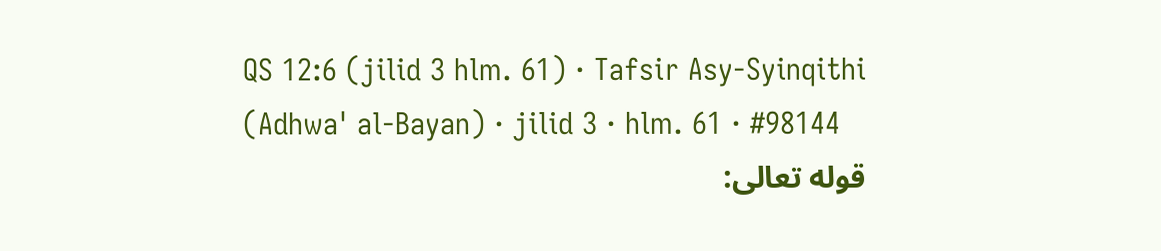QS 12:6 (jilid 3 hlm. 61) · Tafsir Asy-Syinqithi (Adhwa' al-Bayan) · jilid 3 · hlm. 61 · #98144
قوله تعالى: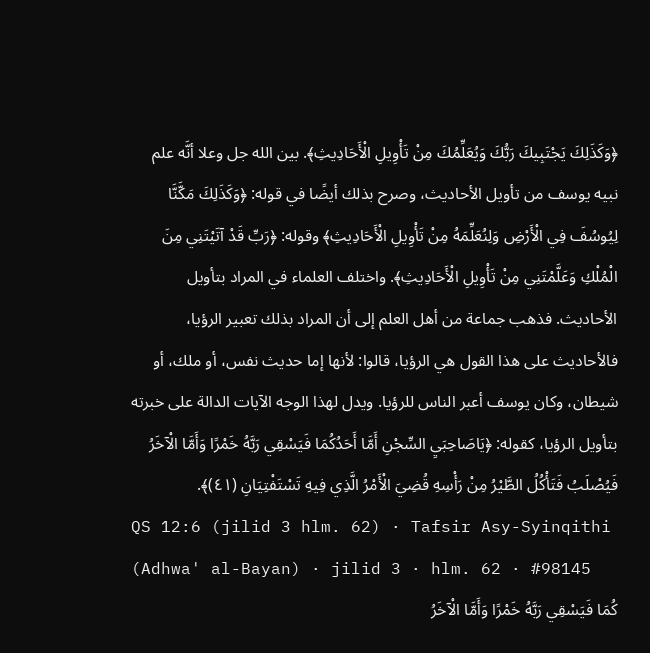﴿وَكَذَلِكَ يَجْتَبِيكَ رَبُّكَ وَيُعَلِّمُكَ مِنْ تَأْوِيلِ الْأَحَادِيثِ﴾. بين الله جل وعلا أنَّه علم نبيه يوسف من تأويل الأحاديث، وصرح بذلك أيضًا في قوله: ﴿وَكَذَلِكَ مَكَّنَّا لِيُوسُفَ فِي الْأَرْضِ وَلِنُعَلِّمَهُ مِنْ تَأْوِيلِ الْأَحَادِيثِ﴾ وقوله: ﴿رَبِّ قَدْ آتَيْتَنِي مِنَ الْمُلْكِ وَعَلَّمْتَنِي مِنْ تَأْوِيلِ الْأَحَادِيثِ﴾. واختلف العلماء في المراد بتأويل الأحاديث. فذهب جماعة من أهل العلم إلى أن المراد بذلك تعبير الرؤيا، فالأحاديث على هذا القول هي الرؤيا، قالوا: لأنها إما حديث نفس، أو ملك، أو شيطان، وكان يوسف أعبر الناس للرؤيا. ويدل لهذا الوجه الآيات الدالة على خبرته بتأويل الرؤيا، كقوله: ﴿يَاصَاحِبَيِ السِّجْنِ أَمَّا أَحَدُكُمَا فَيَسْقِي رَبَّهُ خَمْرًا وَأَمَّا الْآخَرُ فَيُصْلَبُ فَتَأْكُلُ الطَّيْرُ مِنْ رَأْسِهِ قُضِيَ الْأَمْرُ الَّذِي فِيهِ تَسْتَفْتِيَانِ (٤١)﴾.
QS 12:6 (jilid 3 hlm. 62) · Tafsir Asy-Syinqithi (Adhwa' al-Bayan) · jilid 3 · hlm. 62 · #98145
كُمَا فَيَسْقِي رَبَّهُ خَمْرًا وَأَمَّا الْآخَرُ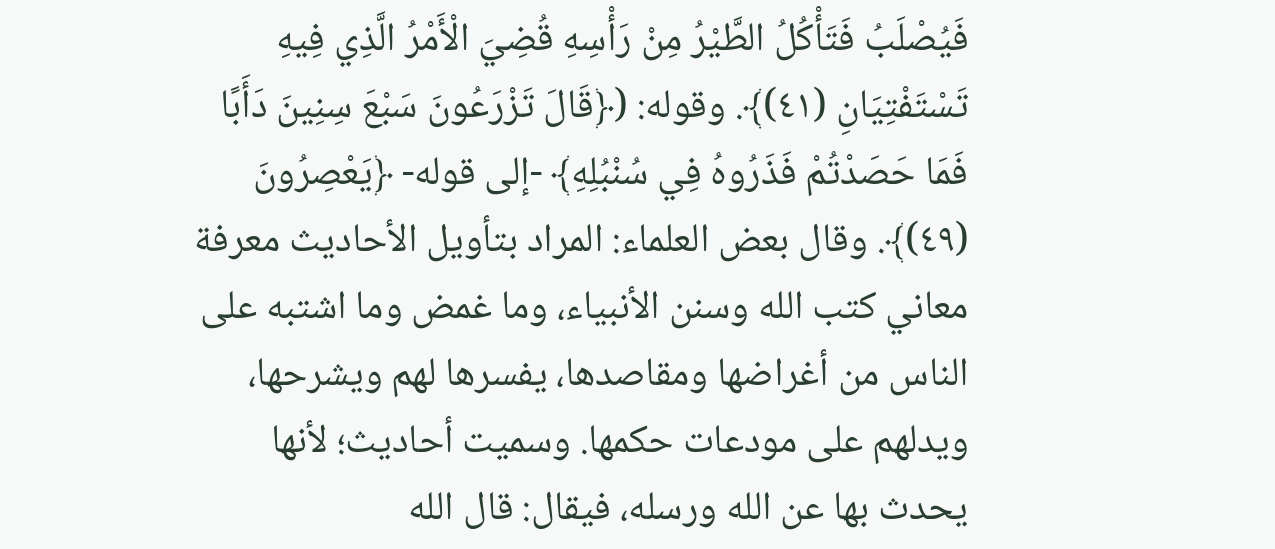فَيُصْلَبُ فَتَأْكُلُ الطَّيْرُ مِنْ رَأْسِهِ قُضِيَ الْأَمْرُ الَّذِي فِيهِ تَسْتَفْتِيَانِ (٤١)﴾. وقوله: (﴿قَالَ تَزْرَعُونَ سَبْعَ سِنِينَ دَأَبًا فَمَا حَصَدْتُمْ فَذَرُوهُ فِي سُنْبُلِهِ﴾ -إلى قوله- ﴿يَعْصِرُونَ (٤٩)﴾. وقال بعض العلماء: المراد بتأويل الأحاديث معرفة معاني كتب الله وسنن الأنبياء، وما غمض وما اشتبه على الناس من أغراضها ومقاصدها، يفسرها لهم ويشرحها، ويدلهم على مودعات حكمها. وسميت أحاديث؛ لأنها يحدث بها عن الله ورسله، فيقال: قال الله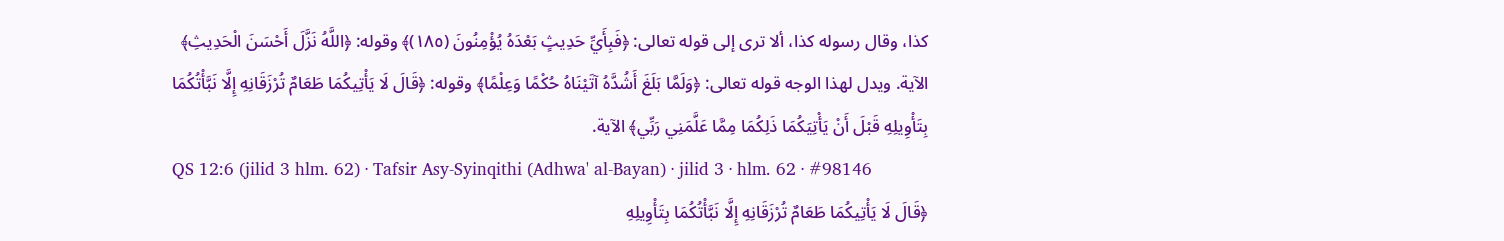كذا، وقال رسوله كذا، ألا ترى إلى قوله تعالى: ﴿فَبِأَيِّ حَدِيثٍ بَعْدَهُ يُؤْمِنُونَ (١٨٥)﴾ وقوله: ﴿اللَّهُ نَزَّلَ أَحْسَنَ الْحَدِيثِ﴾ الآية. ويدل لهذا الوجه قوله تعالى: ﴿وَلَمَّا بَلَغَ أَشُدَّهُ آتَيْنَاهُ حُكْمًا وَعِلْمًا﴾ وقوله: ﴿قَالَ لَا يَأْتِيكُمَا طَعَامٌ تُرْزَقَانِهِ إِلَّا نَبَّأْتُكُمَا بِتَأْوِيلِهِ قَبْلَ أَنْ يَأْتِيَكُمَا ذَلِكُمَا مِمَّا عَلَّمَنِي رَبِّي﴾ الآية.
QS 12:6 (jilid 3 hlm. 62) · Tafsir Asy-Syinqithi (Adhwa' al-Bayan) · jilid 3 · hlm. 62 · #98146
﴿قَالَ لَا يَأْتِيكُمَا طَعَامٌ تُرْزَقَانِهِ إِلَّا نَبَّأْتُكُمَا بِتَأْوِيلِهِ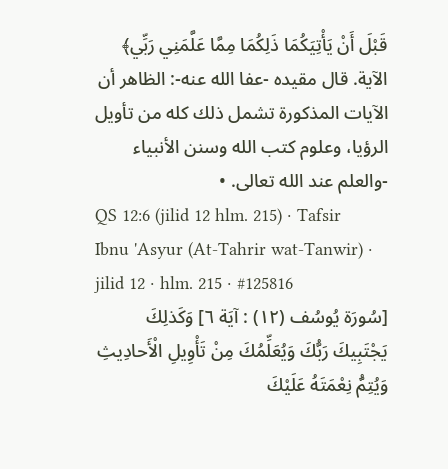قَبْلَ أَنْ يَأْتِيَكُمَا ذَلِكُمَا مِمَّا عَلَّمَنِي رَبِّي﴾ الآية. قال مقيده -عفا الله عنه-: الظاهر أن الآيات المذكورة تشمل ذلك كله من تأويل الرؤيا، وعلوم كتب الله وسنن الأنبياء -والعلم عند الله تعالى. •
QS 12:6 (jilid 12 hlm. 215) · Tafsir Ibnu 'Asyur (At-Tahrir wat-Tanwir) · jilid 12 · hlm. 215 · #125816
[سُورَة يُوسُف (١٢) : آيَة ٦] وَكَذلِكَ يَجْتَبِيكَ رَبُّكَ وَيُعَلِّمُكَ مِنْ تَأْوِيلِ الْأَحادِيثِ وَيُتِمُّ نِعْمَتَهُ عَلَيْكَ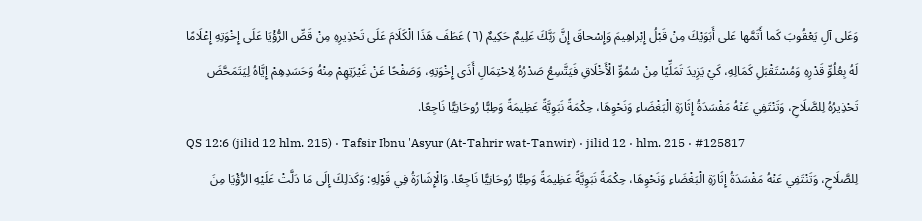وَعَلى آلِ يَعْقُوبَ كَما أَتَمَّها عَلى أَبَوَيْكَ مِنْ قَبْلُ إِبْراهِيمَ وَإِسْحاقَ إِنَّ رَبَّكَ عَلِيمٌ حَكِيمٌ (٦) عَطَفَ هَذَا الْكَلَامَ عَلَى تَحْذِيرِهِ مِنْ قَصِّ الرُّؤْيَا عَلَى إِخْوَتِهِ إِعْلَامًا لَهُ بِعُلُوِّ قَدْرِهِ وَمُسْتَقْبَلِ كَمَالِهِ، كَيْ يَزِيدَ تَمَلِّيًا مِنْ سُمُوِّ الْأَخْلَاقِ فَيَتَّسِعُ صَدْرُهُ لِاحْتِمَالِ أَذَى إِخْوَتِهِ، وَصَفْحًا عَنْ غَيْرَتِهِمْ مِنْهُ وَحَسَدِهِمْ إِيَّاهُ لِيَتَمَحَّضَ تَحْذِيرُهُ لِلصَّلَاحِ، وَتَنْتَفِي عَنْهُ مَفْسَدَةُ إِثَارَةِ الْبَغْضَاءِ وَنَحْوِهَا، حِكْمَةً نَبَوِيَّةً عَظِيمَةً وَطِبًّا رُوحَانِيًّا نَاجِعًا.
QS 12:6 (jilid 12 hlm. 215) · Tafsir Ibnu 'Asyur (At-Tahrir wat-Tanwir) · jilid 12 · hlm. 215 · #125817
لِلصَّلَاحِ، وَتَنْتَفِي عَنْهُ مَفْسَدَةُ إِثَارَةِ الْبَغْضَاءِ وَنَحْوِهَا، حِكْمَةً نَبَوِيَّةً عَظِيمَةً وَطِبًّا رُوحَانِيًّا نَاجِعًا. وَالْإِشَارَةُ فِي قَوْلِهِ: وَكَذلِكَ إِلَى مَا دَلَّتْ عَلَيْهِ الرُّؤْيَا مِنَ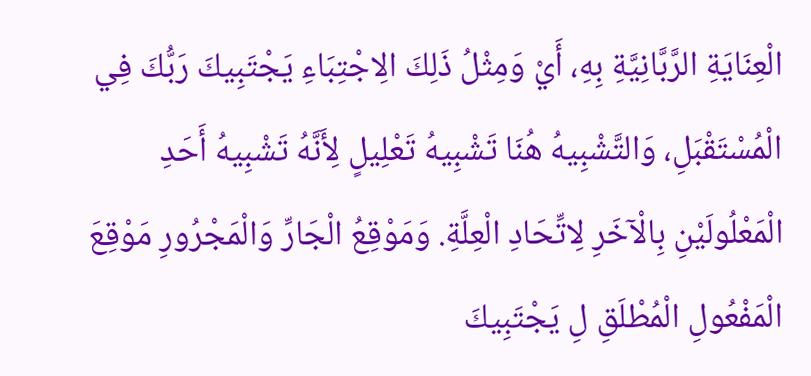الْعِنَايَةِ الرَّبَّانِيَّةِ بِهِ، أَيْ وَمِثْلُ ذَلِكَ الِاجْتِبَاءِ يَجْتَبِيكَ رَبُّكَ فِي الْمُسْتَقْبَلِ، وَالتَّشْبِيهُ هُنَا تَشْبِيهُ تَعْلِيلٍ لِأَنَّهُ تَشْبِيهُ أَحَدِ الْمَعْلُولَيْنِ بِالْآخَرِ لِاتِّحَادِ الْعِلَّةِ. وَمَوْقِعُ الْجَارِّ وَالْمَجْرُورِ مَوْقِعَ الْمَفْعُولِ الْمُطْلَقِ لِ يَجْتَبِيكَ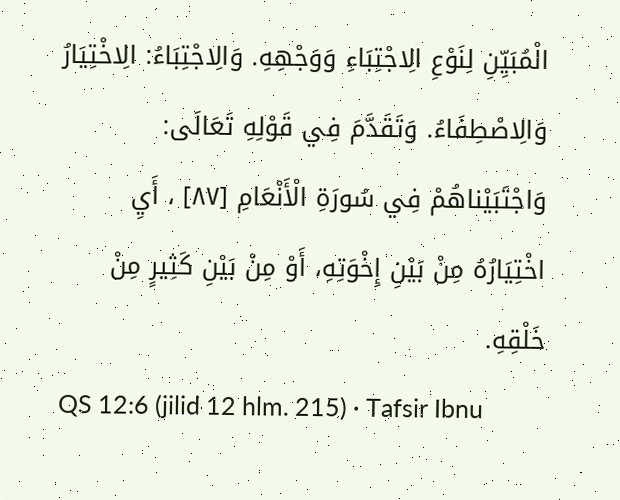الْمُبَيِّنِ لِنَوْعِ الِاجْتِبَاءِ وَوَجْهِهِ. وَالِاجْتِبَاءُ: الِاخْتِيَارُ وَالِاصْطِفَاءُ. وَتَقَدَّمَ فِي قَوْلِهِ تَعَالَى: وَاجْتَبَيْناهُمْ فِي سُورَةِ الْأَنْعَامِ [٨٧] ، أَيِ اخْتِيَارُهُ مِنْ بَيْنِ إِخْوَتِهِ، أَوْ مِنْ بَيْنِ كَثِيرٍ مِنْ خَلْقِهِ.
QS 12:6 (jilid 12 hlm. 215) · Tafsir Ibnu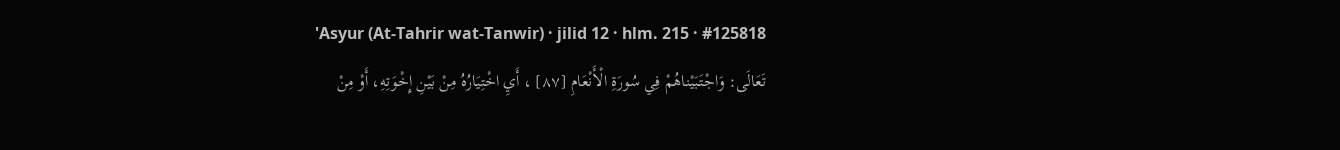'Asyur (At-Tahrir wat-Tanwir) · jilid 12 · hlm. 215 · #125818
تَعَالَى: وَاجْتَبَيْناهُمْ فِي سُورَةِ الْأَنْعَامِ [٨٧] ، أَيِ اخْتِيَارُهُ مِنْ بَيْنِ إِخْوَتِهِ، أَوْ مِنْ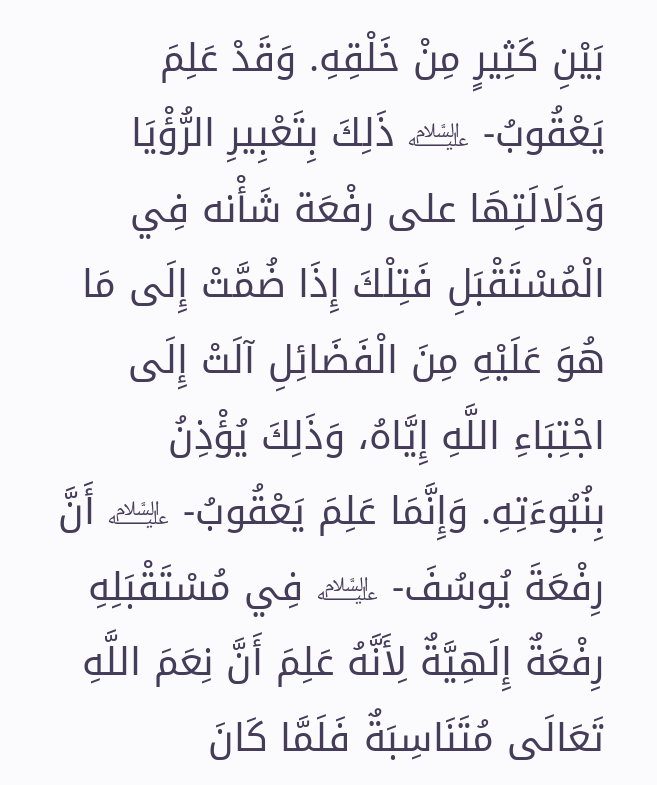بَيْنِ كَثِيرٍ مِنْ خَلْقِهِ. وَقَدْ عَلِمَ يَعْقُوبُ- ﵇ ذَلِكَ بِتَعْبِيرِ الرُّؤْيَا وَدَلَالَتِهَا على رفْعَة شَأْنه فِي الْمُسْتَقْبَلِ فَتِلْكَ إِذَا ضُمَّتْ إِلَى مَا هُوَ عَلَيْهِ مِنَ الْفَضَائِلِ آلَتْ إِلَى اجْتِبَاءِ اللَّهِ إِيَّاهُ، وَذَلِكَ يُؤْذِنُ بِنُبُوءَتِهِ. وَإِنَّمَا عَلِمَ يَعْقُوبُ- ﵇ أَنَّ رِفْعَةَ يُوسُفَ- ﵇ فِي مُسْتَقْبَلِهِ رِفْعَةٌ إِلَهِيَّةٌ لِأَنَّهُ عَلِمَ أَنَّ نِعَمَ اللَّهِ تَعَالَى مُتَنَاسِبَةٌ فَلَمَّا كَانَ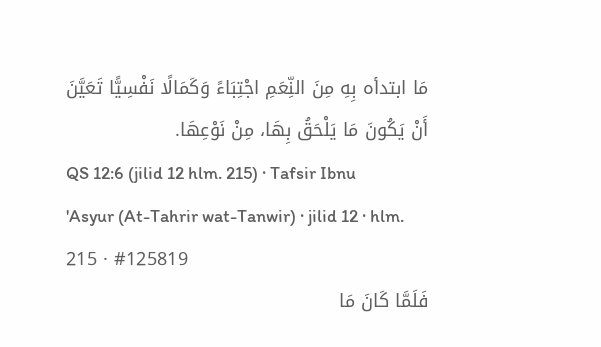مَا ابتدأه بِهِ مِنَ النِّعَمِ اجْتِبَاءً وَكَمَالًا نَفْسِيًّا تَعَيَّنَ أَنْ يَكُونَ مَا يَلْحَقُ بِهَا، مِنْ نَوْعِهَا.
QS 12:6 (jilid 12 hlm. 215) · Tafsir Ibnu 'Asyur (At-Tahrir wat-Tanwir) · jilid 12 · hlm. 215 · #125819
فَلَمَّا كَانَ مَا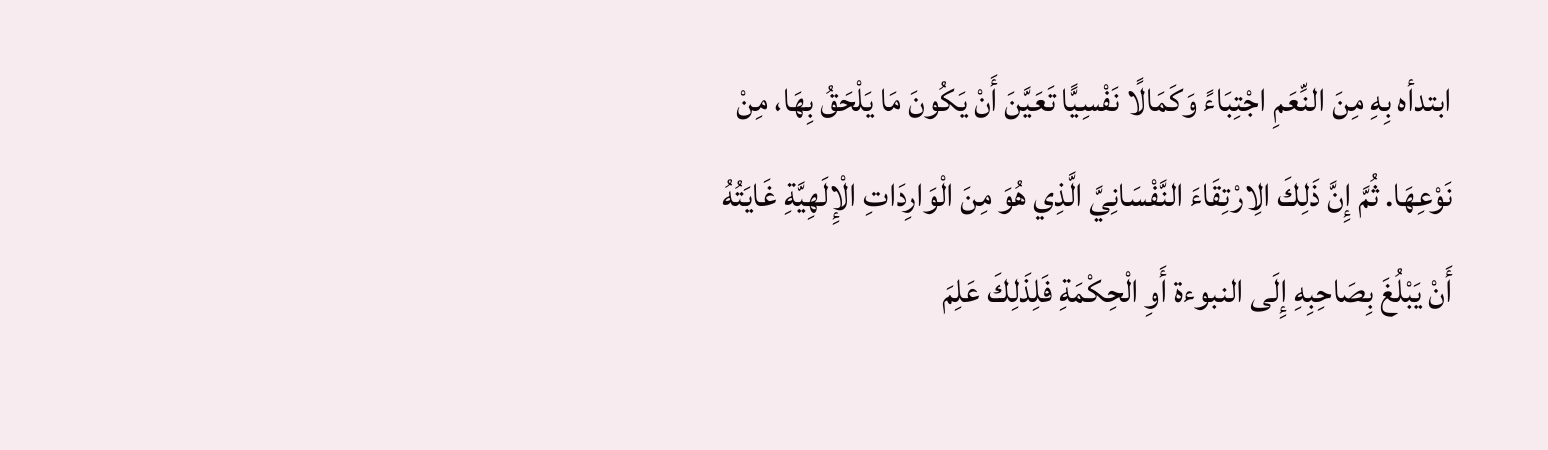ابتدأه بِهِ مِنَ النِّعَمِ اجْتِبَاءً وَكَمَالًا نَفْسِيًّا تَعَيَّنَ أَنْ يَكُونَ مَا يَلْحَقُ بِهَا، مِنْ نَوْعِهَا. ثُمَّ إِنَّ ذَلِكَ الِارْتِقَاءَ النَّفْسَانِيَّ الَّذِي هُوَ مِنَ الْوَارِدَاتِ الْإِلَهِيَّةِ غَايَتُهُ أَنْ يَبْلُغَ بِصَاحِبِهِ إِلَى النبوءة أَوِ الْحِكْمَةِ فَلِذَلِكَ عَلِمَ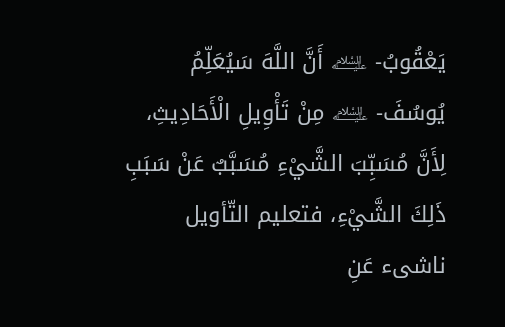يَعْقُوبُ- ﵇ أَنَّ اللَّهَ سَيُعَلِّمُ يُوسُفَ- ﵇ مِنْ تَأْوِيلِ الْأَحَادِيثِ، لِأَنَّ مُسَبِّبَ الشَّيْءِ مُسَبَّبٌ عَنْ سَبَبِ ذَلِكَ الشَّيْءِ، فتعليم التّأويل ناشىء عَنِ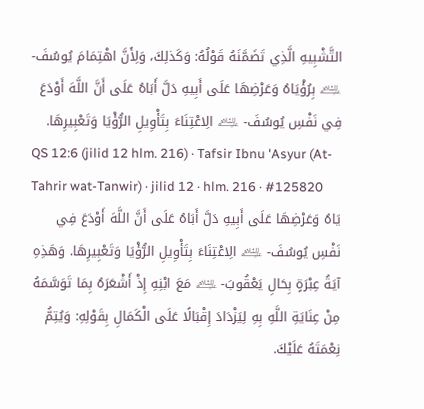التَّشْبِيهِ الَّذِي تَضَمَّنَهُ قَوْلُهُ: وَكَذلِكَ، وَلِأَنَّ اهْتِمَامَ يُوسُفَ- ﵇ بِرُؤْيَاهُ وَعَرْضِهَا عَلَى أَبِيهِ دَلَّ أَبَاهُ عَلَى أَنَّ اللَّهَ أَوْدَعَ فِي نَفْسِ يُوسُفَ- ﵇ الِاعْتِنَاءَ بِتَأْوِيلِ الرُّؤْيَا وَتَعْبِيرِهَا.
QS 12:6 (jilid 12 hlm. 216) · Tafsir Ibnu 'Asyur (At-Tahrir wat-Tanwir) · jilid 12 · hlm. 216 · #125820
يَاهُ وَعَرْضِهَا عَلَى أَبِيهِ دَلَّ أَبَاهُ عَلَى أَنَّ اللَّهَ أَوْدَعَ فِي نَفْسِ يُوسُفَ- ﵇ الِاعْتِنَاءَ بِتَأْوِيلِ الرُّؤْيَا وَتَعْبِيرِهَا. وَهَذِهِ آيَةُ عِبْرَةٍ بِحَالِ يَعْقُوبَ- ﵇ مَعَ ابْنِهِ إِذْ أَشْعَرَهُ بِمَا تَوَسَّمَهُ مِنْ عِنَايَةِ اللَّهِ بِهِ لِيَزْدَادَ إِقْبَالًا عَلَى الْكَمَالِ بِقَوْلِهِ: وَيُتِمُّ نِعْمَتَهُ عَلَيْكَ.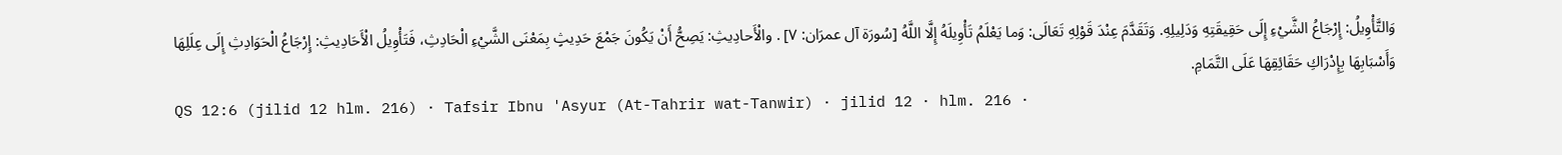وَالتَّأْوِيلُ: إِرْجَاعُ الشَّيْءِ إِلَى حَقِيقَتِهِ وَدَلِيلِهِ. وَتَقَدَّمَ عِنْدَ قَوْلِهِ تَعَالَى: وَما يَعْلَمُ تَأْوِيلَهُ إِلَّا اللَّهُ [سُورَة آل عمرَان: ٧] . والْأَحادِيثِ: يَصِحُّ أَنْ يَكُونَ جَمْعَ حَدِيثٍ بِمَعْنَى الشَّيْءِ الْحَادِثِ، فَتَأْوِيلُ الْأَحَادِيثِ: إِرْجَاعُ الْحَوَادِثِ إِلَى عِلَلِهَا وَأَسْبَابِهَا بِإِدْرَاكِ حَقَائِقِهَا عَلَى التَّمَامِ.
QS 12:6 (jilid 12 hlm. 216) · Tafsir Ibnu 'Asyur (At-Tahrir wat-Tanwir) · jilid 12 · hlm. 216 ·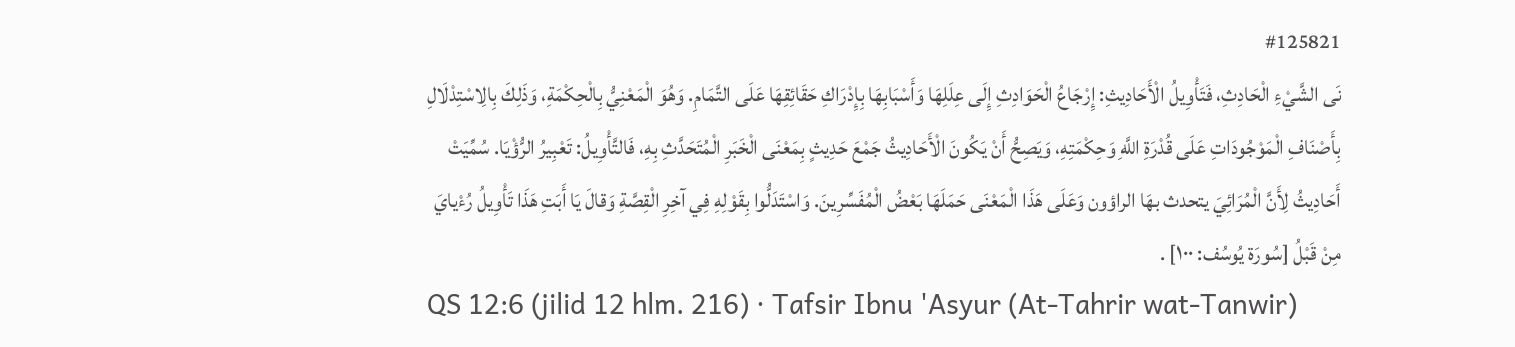#125821
نَى الشَّيْءِ الْحَادِثِ، فَتَأْوِيلُ الْأَحَادِيثِ: إِرْجَاعُ الْحَوَادِثِ إِلَى عِلَلِهَا وَأَسْبَابِهَا بِإِدْرَاكِ حَقَائِقِهَا عَلَى التَّمَامِ. وَهُوَ الْمَعْنِيُّ بِالْحِكْمَةِ، وَذَلِكَ بِالِاسْتِدْلَالِ بِأَصْنَافِ الْمَوْجُودَاتِ عَلَى قُدْرَةِ اللَّهِ وَحِكْمَتِهِ، وَيَصِحُّ أَنْ يَكُونَ الْأَحَادِيثُ جَمْعَ حَدِيثٍ بِمَعْنَى الْخَبَرِ الْمُتَحَدَّثِ بِهِ، فَالتَّأْوِيلُ: تَعْبِيرُ الرُّؤْيَا. سُمِّيَتْ أَحَادِيثُ لِأَنَّ الْمُرَائِيَ يتحدث بهَا الراؤون وَعَلَى هَذَا الْمَعْنَى حَمَلَهَا بَعْضُ الْمُفَسِّرِينَ. وَاسْتَدَلُّوا بِقَوْلِهِ فِي آخِرِ الْقِصَّةِ وَقالَ يَا أَبَتِ هَذَا تَأْوِيلُ رُءْيايَ مِنْ قَبْلُ [سُورَة يُوسُف: ١٠٠] .
QS 12:6 (jilid 12 hlm. 216) · Tafsir Ibnu 'Asyur (At-Tahrir wat-Tanwir)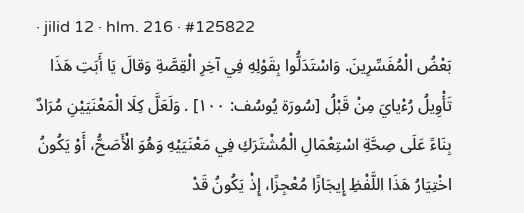· jilid 12 · hlm. 216 · #125822
بَعْضُ الْمُفَسِّرِينَ. وَاسْتَدَلُّوا بِقَوْلِهِ فِي آخِرِ الْقِصَّةِ وَقالَ يَا أَبَتِ هَذَا تَأْوِيلُ رُءْيايَ مِنْ قَبْلُ [سُورَة يُوسُف: ١٠٠] . وَلَعَلَّ كِلَا الْمَعْنَيَيْنِ مُرَادٌ بِنَاءً عَلَى صِحَّةِ اسْتِعْمَالِ الْمُشْتَرَكِ فِي مَعْنَيَيْهِ وَهُوَ الْأَصَحُّ، أَوْ يَكُونُ اخْتِيَارُ هَذَا اللَّفْظِ إِيجَازًا مُعْجِزًا، إِذْ يَكُونُ قَدْ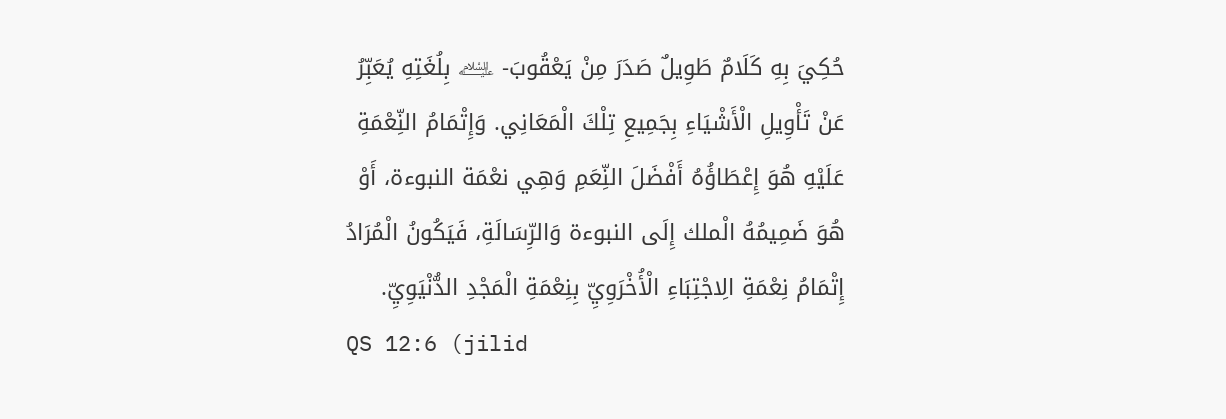حُكِيَ بِهِ كَلَامٌ طَوِيلٌ صَدَرَ مِنْ يَعْقُوبَ- ﵇ بِلُغَتِهِ يُعَبِّرُ عَنْ تَأْوِيلِ الْأَشْيَاءِ بِجَمِيعِ تِلْكَ الْمَعَانِي. وَإِتْمَامُ النِّعْمَةِ عَلَيْهِ هُوَ إِعْطَاؤُهُ أَفْضَلَ النِّعَمِ وَهِي نعْمَة النبوءة، أَوْ هُوَ ضَمِيمُهُ الْملك إِلَى النبوءة وَالرِّسَالَةِ، فَيَكُونُ الْمُرَادُ إِتْمَامُ نِعْمَةِ الِاجْتِبَاءِ الْأُخْرَوِيِّ بِنِعْمَةِ الْمَجْدِ الدُّنْيَوِيِّ.
QS 12:6 (jilid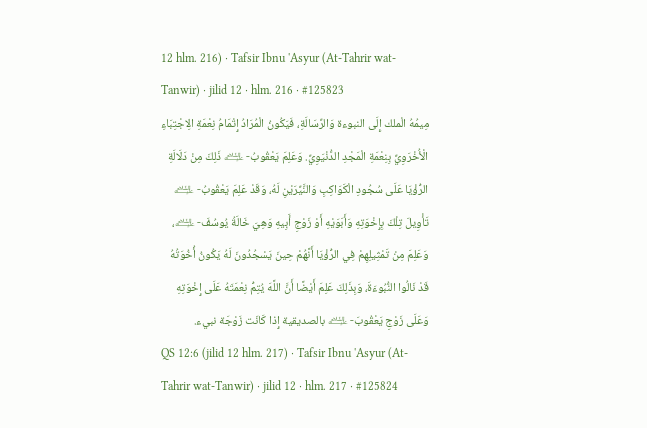12 hlm. 216) · Tafsir Ibnu 'Asyur (At-Tahrir wat-Tanwir) · jilid 12 · hlm. 216 · #125823
مِيمُهُ الْملك إِلَى النبوءة وَالرِّسَالَةِ، فَيَكُونُ الْمُرَادُ إِتْمَامُ نِعْمَةِ الِاجْتِبَاءِ الْأُخْرَوِيِّ بِنِعْمَةِ الْمَجْدِ الدُّنْيَوِيِّ. وَعَلِمَ يَعْقُوبُ- ﵇ ذَلِكَ مِنْ دَلَالَةِ الرُّؤْيَا عَلَى سُجُودِ الْكَوَاكِبِ وَالنَّيِّرَيْنِ لَهُ، وَقَدْ عَلِمَ يَعْقُوبُ- ﵇ تَأْوِيلَ تِلْكَ بِإِخْوَتِهِ وَأَبَوَيْهِ أَوْ زَوْجِ أَبِيهِ وَهِيَ خَالَةُ يُوسُفَ- ﵇، وَعَلِمَ مِنْ تَمْثِيلِهِمْ فِي الرُّؤْيَا أَنَّهُمْ حِينَ يَسْجُدُونَ لَهُ يَكُونُ أُخُوَتُهُ قَدْ نَالُوا النُّبُوءَةَ، وَبِذَلِكَ عَلِمَ أَيْضًا أَنَّ اللَّهَ يُتِمُّ نِعْمَتَهُ عَلَى إِخْوَتِهِ وَعَلَى زَوْجِ يَعْقُوبَ- ﵇ بالصديقية إِذا كَانَت زَوْجَة نبيء.
QS 12:6 (jilid 12 hlm. 217) · Tafsir Ibnu 'Asyur (At-Tahrir wat-Tanwir) · jilid 12 · hlm. 217 · #125824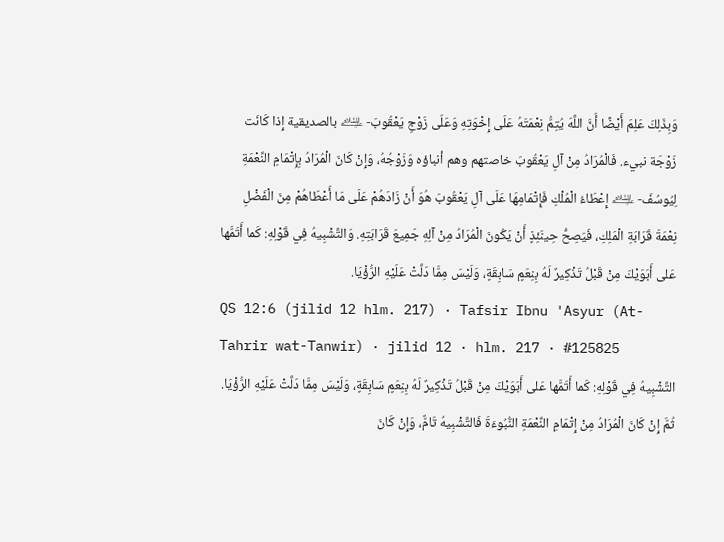وَبِذَلِكَ عَلِمَ أَيْضًا أَنَّ اللَّهَ يُتِمُّ نِعْمَتَهُ عَلَى إِخْوَتِهِ وَعَلَى زَوْجِ يَعْقُوبَ- ﵇ بالصديقية إِذا كَانَت زَوْجَة نبيء. فَالْمُرَادُ مِنْ آلِ يَعْقُوبَ خاصتهم وهم أنباؤه وَزَوْجُهُ، وَإِنْ كَانَ الْمُرَادُ بِإِتْمَامِ النِّعْمَةِ لِيُوسُفَ- ﵇ إِعْطَاءُ الْمُلْكِ فَإِتْمَامِهَا عَلَى آلِ يَعْقُوبَ هُوَ أَنْ زَادَهُمْ عَلَى مَا أَعْطَاهُمْ مِنَ الْفَضْلِ نِعْمَةَ قَرَابَةِ الْمَلِكِ، فَيَصِحُّ حِينَئِذٍ أَنْ يَكُونَ الْمُرَادُ مِنْ آلِهِ جَمِيعَ قَرَابَتِهِ. وَالتَّشْبِيهُ فِي قَوْلِهِ: كَما أَتَمَّها عَلى أَبَوَيْكَ مِنْ قَبْلُ تَذْكِيرٌ لَهُ بِنِعَمٍ سَابِقَةٍ، وَلَيْسَ مِمَّا دَلَّتْ عَلَيْهِ الرُّؤْيَا.
QS 12:6 (jilid 12 hlm. 217) · Tafsir Ibnu 'Asyur (At-Tahrir wat-Tanwir) · jilid 12 · hlm. 217 · #125825
التَّشْبِيهُ فِي قَوْلِهِ: كَما أَتَمَّها عَلى أَبَوَيْكَ مِنْ قَبْلُ تَذْكِيرٌ لَهُ بِنِعَمٍ سَابِقَةٍ، وَلَيْسَ مِمَّا دَلَّتْ عَلَيْهِ الرُّؤْيَا. ثُمَّ إِنْ كَانَ الْمُرَادُ مِنْ إِتْمَامِ النِّعْمَةِ النُّبُوءَةَ فَالتَّشْبِيهُ تَامٌّ، وَإِنْ كَانَ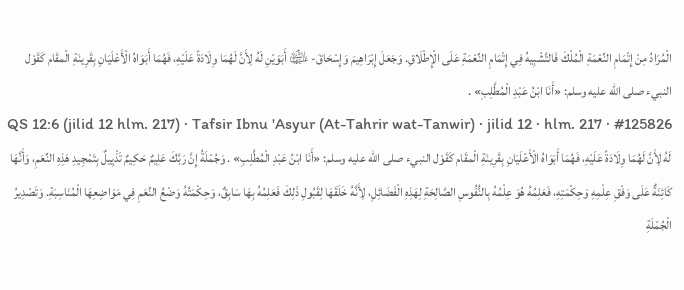الْمُرَادُ مِنْ إِتْمَامِ النِّعْمَةِ الْمُلْكَ فَالتَّشْبِيهُ فِي إِتْمَامِ النِّعْمَةِ عَلَى الْإِطْلَاقِ. وَجَعَلَ إِبْرَاهِيمَ وَإِسْحَاقَ- ﵉ أَبَوَيْنِ لَهُ لِأَنَّ لَهُمَا وِلَادَةً عَلَيْهِ، فَهُمَا أَبَوَاهُ الْأَعْلَيَانِ بِقَرِينَةِ الْمقَام كَقَوْل النبيء صلى الله عليه وسلم: «أَنَا ابْنُ عَبْدِ الْمُطَّلِبِ» .
QS 12:6 (jilid 12 hlm. 217) · Tafsir Ibnu 'Asyur (At-Tahrir wat-Tanwir) · jilid 12 · hlm. 217 · #125826
لَهُ لِأَنَّ لَهُمَا وِلَادَةً عَلَيْهِ، فَهُمَا أَبَوَاهُ الْأَعْلَيَانِ بِقَرِينَةِ الْمقَام كَقَوْل النبيء صلى الله عليه وسلم: «أَنَا ابْنُ عَبْدِ الْمُطَّلِبِ» . وَجُمْلَةُ إِنَّ رَبَّكَ عَلِيمٌ حَكِيمٌ تَذْيِيلٌ بِتَمْجِيدِ هَذِهِ النِّعَمِ، وَأَنَّهَا كَائِنَةٌ عَلَى وَفْقِ عِلْمِهِ وَحِكْمَتِهِ، فَعَلِمُهُ هُوَ عِلْمُهُ بِالنُّفُوسِ الصَّالِحَةِ لِهَذِهِ الْفَضَائِلِ، لِأَنَّهُ خَلَقَهَا لِقَبُولِ ذَلِكَ فَعَلِمُهُ بِهَا سَابِقٌ، وَحِكْمَتُهُ وَضْعُ النِّعَمِ فِي مَوَاضِعِهَا الْمُنَاسِبَةِ. وَتَصْدِيرُ الْجُمْلَةِ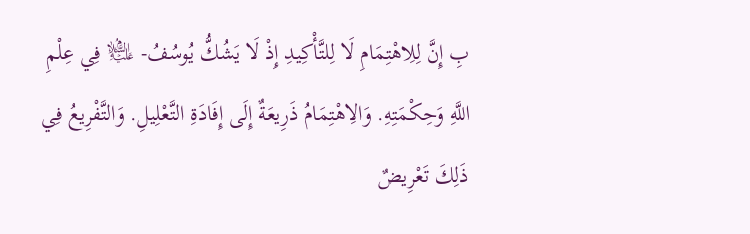بِ إِنَّ لِلِاهْتِمَامِ لَا لِلتَّأْكِيدِ إِذْ لَا يَشُكُّ يُوسُفُ- ﵇ فِي عِلْمِ اللَّهِ وَحِكْمَتِهِ. وَالِاهْتِمَامُ ذَرِيعَةٌ إِلَى إِفَادَةِ التَّعْلِيلِ. وَالتَّفْرِيعُ فِي ذَلِكَ تَعْرِيضٌ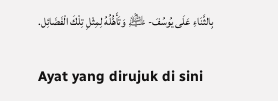بِالثَّنَاءِ عَلَى يُوسُفَ- ﵇ وَتَأَهُّلُهُ لِمِثْلِ تِلْكَ الْفَضَائِل.

Ayat yang dirujuk di sini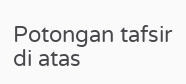Potongan tafsir di atas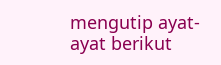mengutip ayat-ayat berikut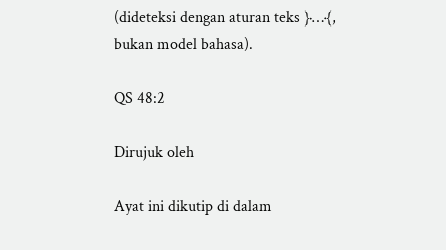(dideteksi dengan aturan teks ﴿…﴾, bukan model bahasa).

QS 48:2

Dirujuk oleh

Ayat ini dikutip di dalam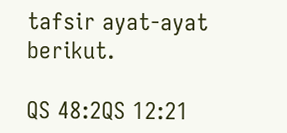tafsir ayat-ayat berikut.

QS 48:2QS 12:21